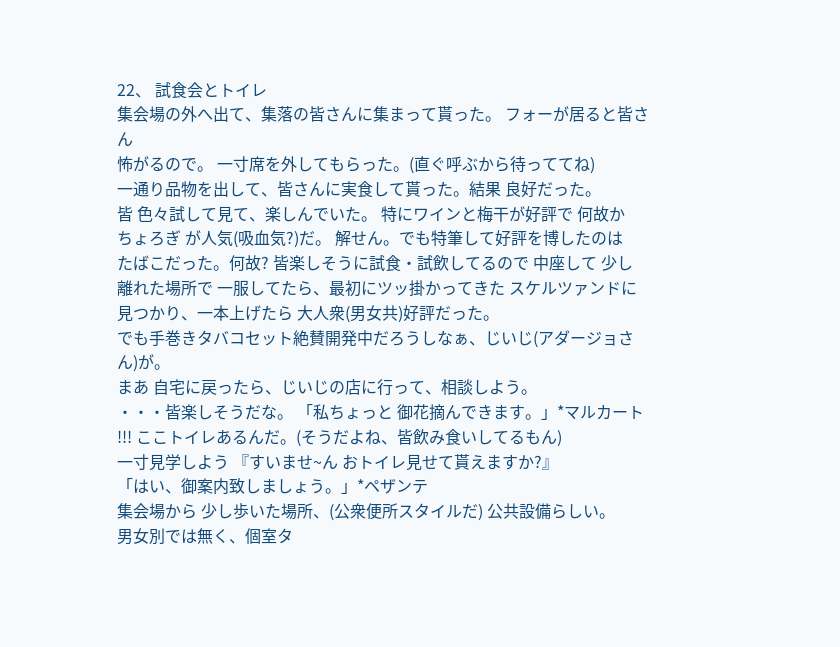22、 試食会とトイレ
集会場の外へ出て、集落の皆さんに集まって貰った。 フォーが居ると皆さん
怖がるので。 一寸席を外してもらった。(直ぐ呼ぶから待っててね)
一通り品物を出して、皆さんに実食して貰った。結果 良好だった。
皆 色々試して見て、楽しんでいた。 特にワインと梅干が好評で 何故か
ちょろぎ が人気(吸血気?)だ。 解せん。でも特筆して好評を博したのは
たばこだった。何故? 皆楽しそうに試食・試飲してるので 中座して 少し
離れた場所で 一服してたら、最初にツッ掛かってきた スケルツァンドに
見つかり、一本上げたら 大人衆(男女共)好評だった。
でも手巻きタバコセット絶賛開発中だろうしなぁ、じいじ(アダージョさん)が。
まあ 自宅に戻ったら、じいじの店に行って、相談しよう。
・・・皆楽しそうだな。 「私ちょっと 御花摘んできます。」*マルカート
!!! ここトイレあるんだ。(そうだよね、皆飲み食いしてるもん)
一寸見学しよう 『すいませ~ん おトイレ見せて貰えますか?』
「はい、御案内致しましょう。」*ペザンテ
集会場から 少し歩いた場所、(公衆便所スタイルだ) 公共設備らしい。
男女別では無く、個室タ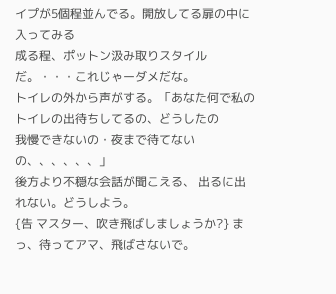イプが5個程並んでる。開放してる扉の中に入ってみる
成る程、ポットン汲み取りスタイルだ。・・・これじゃーダメだな。
トイレの外から声がする。「あなた何で私のトイレの出待ちしてるの、どうしたの
我慢できないの・夜まで待てないの、、、、、、」
後方より不穏な会話が聞こえる、 出るに出れない。どうしよう。
{告 マスター、吹き飛ばしましょうか?} まっ、待ってアマ、飛ばさないで。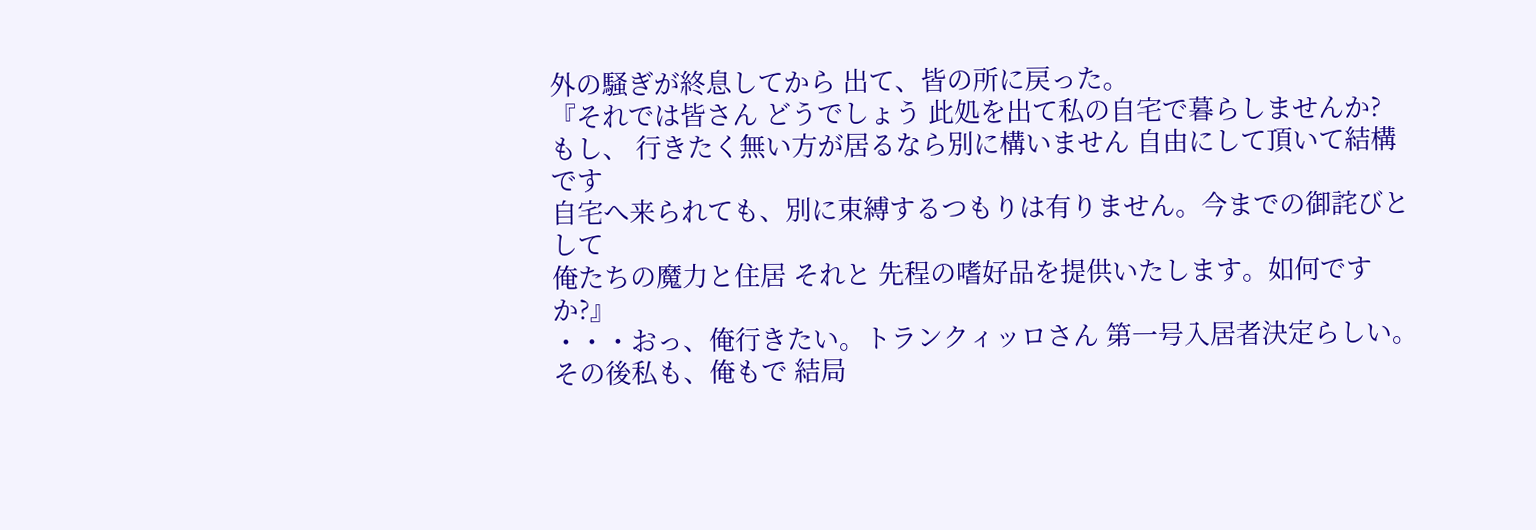外の騒ぎが終息してから 出て、皆の所に戻った。
『それでは皆さん どうでしょう 此処を出て私の自宅で暮らしませんか?
もし、 行きたく無い方が居るなら別に構いません 自由にして頂いて結構です
自宅へ来られても、別に束縛するつもりは有りません。今までの御詫びとして
俺たちの魔力と住居 それと 先程の嗜好品を提供いたします。如何ですか?』
・・・おっ、俺行きたい。トランクィッロさん 第一号入居者決定らしい。
その後私も、俺もで 結局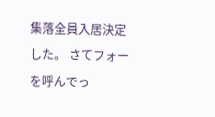集落全員入居決定した。 さてフォーを呼んでっ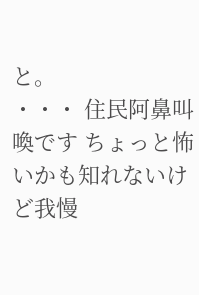と。
・・・ 住民阿鼻叫喚です ちょっと怖いかも知れないけど我慢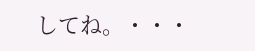してね。・・・